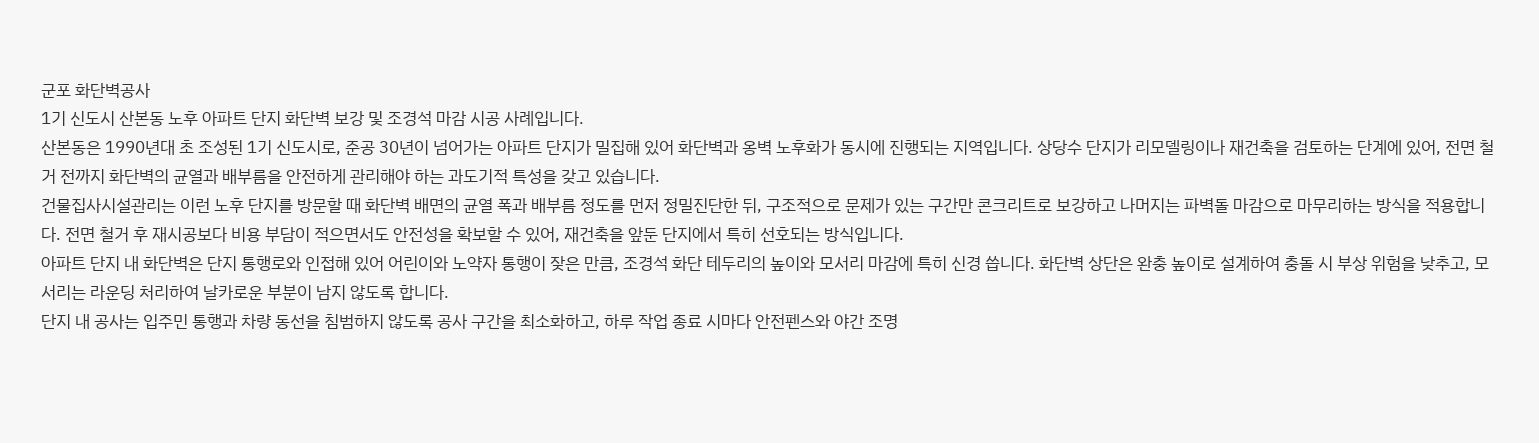군포 화단벽공사
1기 신도시 산본동 노후 아파트 단지 화단벽 보강 및 조경석 마감 시공 사례입니다.
산본동은 1990년대 초 조성된 1기 신도시로, 준공 30년이 넘어가는 아파트 단지가 밀집해 있어 화단벽과 옹벽 노후화가 동시에 진행되는 지역입니다. 상당수 단지가 리모델링이나 재건축을 검토하는 단계에 있어, 전면 철거 전까지 화단벽의 균열과 배부름을 안전하게 관리해야 하는 과도기적 특성을 갖고 있습니다.
건물집사시설관리는 이런 노후 단지를 방문할 때 화단벽 배면의 균열 폭과 배부름 정도를 먼저 정밀진단한 뒤, 구조적으로 문제가 있는 구간만 콘크리트로 보강하고 나머지는 파벽돌 마감으로 마무리하는 방식을 적용합니다. 전면 철거 후 재시공보다 비용 부담이 적으면서도 안전성을 확보할 수 있어, 재건축을 앞둔 단지에서 특히 선호되는 방식입니다.
아파트 단지 내 화단벽은 단지 통행로와 인접해 있어 어린이와 노약자 통행이 잦은 만큼, 조경석 화단 테두리의 높이와 모서리 마감에 특히 신경 씁니다. 화단벽 상단은 완충 높이로 설계하여 충돌 시 부상 위험을 낮추고, 모서리는 라운딩 처리하여 날카로운 부분이 남지 않도록 합니다.
단지 내 공사는 입주민 통행과 차량 동선을 침범하지 않도록 공사 구간을 최소화하고, 하루 작업 종료 시마다 안전펜스와 야간 조명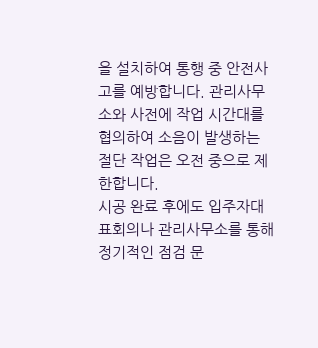을 설치하여 통행 중 안전사고를 예방합니다. 관리사무소와 사전에 작업 시간대를 협의하여 소음이 발생하는 절단 작업은 오전 중으로 제한합니다.
시공 완료 후에도 입주자대표회의나 관리사무소를 통해 정기적인 점검 문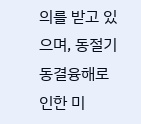의를 받고 있으며, 동절기 동결융해로 인한 미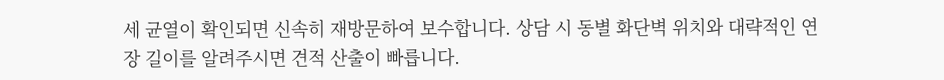세 균열이 확인되면 신속히 재방문하여 보수합니다. 상담 시 동별 화단벽 위치와 대략적인 연장 길이를 알려주시면 견적 산출이 빠릅니다.